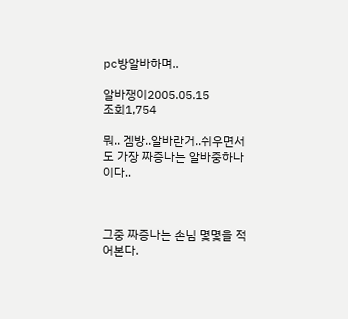pc방알바하며..

알바쟁이2005.05.15
조회1,754

뭐.. 겜방..알바란거..쉬우면서도 가장 짜증나는 알바중하나이다..



그중 짜증나는 손님 몇몇을 적어본다.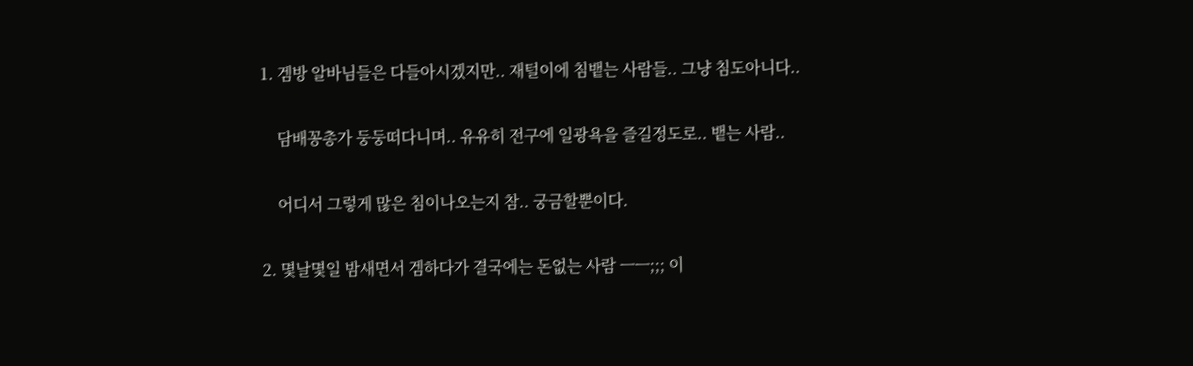1. 겜방 알바님들은 다들아시겠지만.. 재털이에 침뱉는 사람들.. 그냥 침도아니다..

    담배꽁총가 둥둥떠다니며.. 유유히 전구에 일광욕을 즐길정도로.. 뱉는 사람..

    어디서 그렇게 많은 침이나오는지 참.. 궁금할뿐이다.

2. 몇날몇일 밤새면서 겜하다가 결국에는 돈없는 사람 ㅡㅡ;;; 이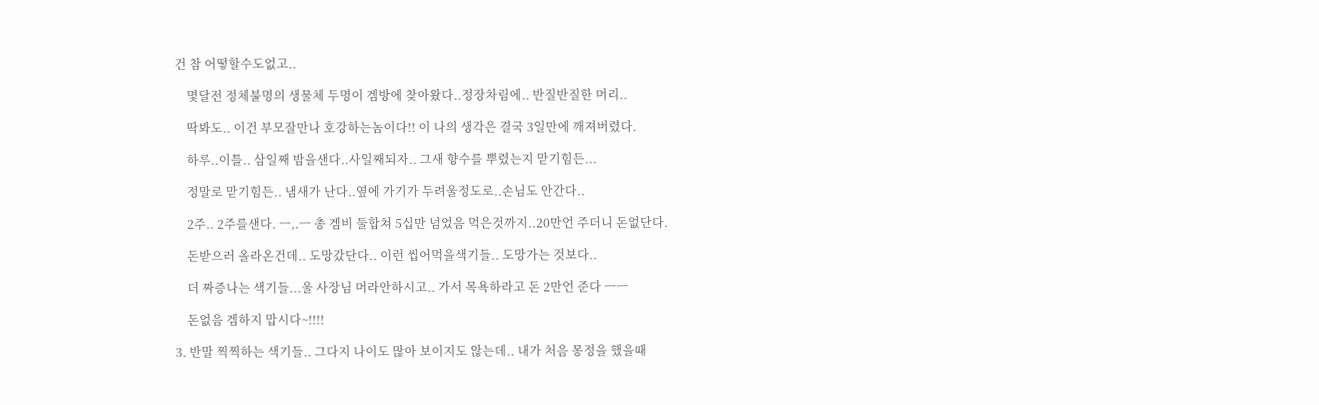건 참 어떻할수도없고..

    몇달전 정체불명의 생물체 두명이 겜방에 찾아왔다..정장차림에.. 반질반질한 머리..

    딱봐도.. 이건 부모잘만나 호강하는놈이다!! 이 나의 생각은 결국 3일만에 깨져버렸다.

    하루..이틀.. 삼일째 밤을샌다..사일째되자.. 그새 향수를 뿌렸는지 맏기힘든...

    정말로 맏기힘든.. 냄새가 난다..옆에 가기가 두려울정도로..손님도 안간다..

    2주.. 2주를샌다. ㅡ,.ㅡ 총 겜비 둘합쳐 5십만 넘었음 먹은것까지..20만언 주더니 돈없단다.

    돈받으러 올라온건데.. 도망갔단다.. 이런 씹어먹을색기들.. 도망가는 것보다..

    더 짜증나는 색기들...울 사장님 머라안하시고.. 가서 목욕하라고 돈 2만언 준다 ㅡㅡ

    돈없음 겜하지 맙시다~!!!!

3. 반말 찍찍하는 색기들.. 그다지 나이도 많아 보이지도 않는데.. 내가 처음 몽정을 했을때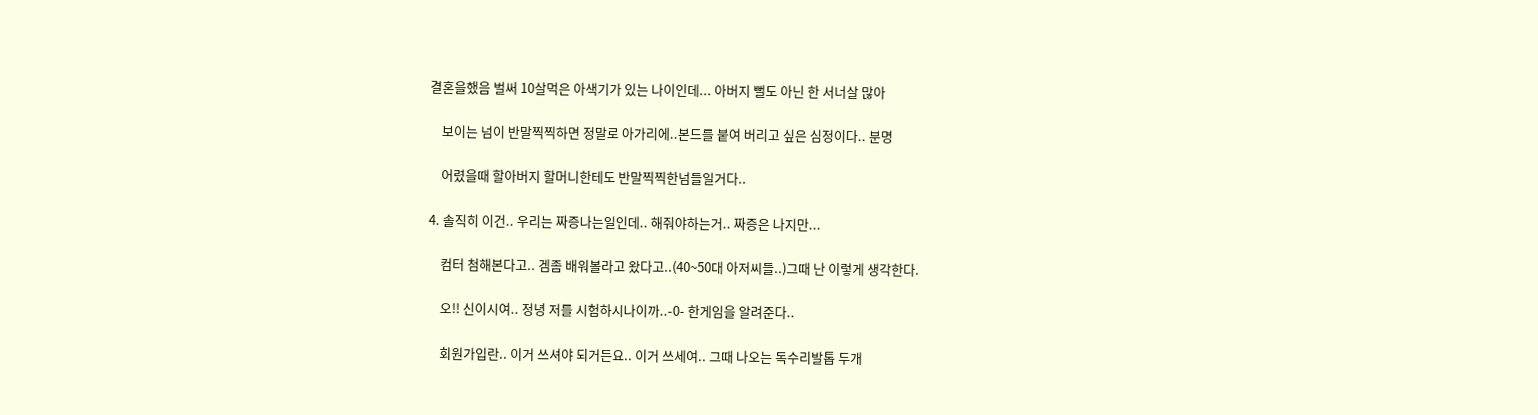결혼을했음 벌써 10살먹은 아색기가 있는 나이인데... 아버지 뻘도 아닌 한 서너살 많아

    보이는 넘이 반말찍찍하면 정말로 아가리에..본드를 붙여 버리고 싶은 심정이다.. 분명

    어렸을때 할아버지 할머니한테도 반말찍찍한넘들일거다..

4. 솔직히 이건.. 우리는 짜증나는일인데.. 해줘야하는거.. 짜증은 나지만...

    컴터 첨해본다고.. 겜좀 배워볼라고 왔다고..(40~50대 아저씨들..)그때 난 이렇게 생각한다.

    오!! 신이시여.. 정녕 저를 시험하시나이까..-0- 한게임을 알려준다..

    회원가입란.. 이거 쓰셔야 되거든요.. 이거 쓰세여.. 그때 나오는 독수리발톱 두개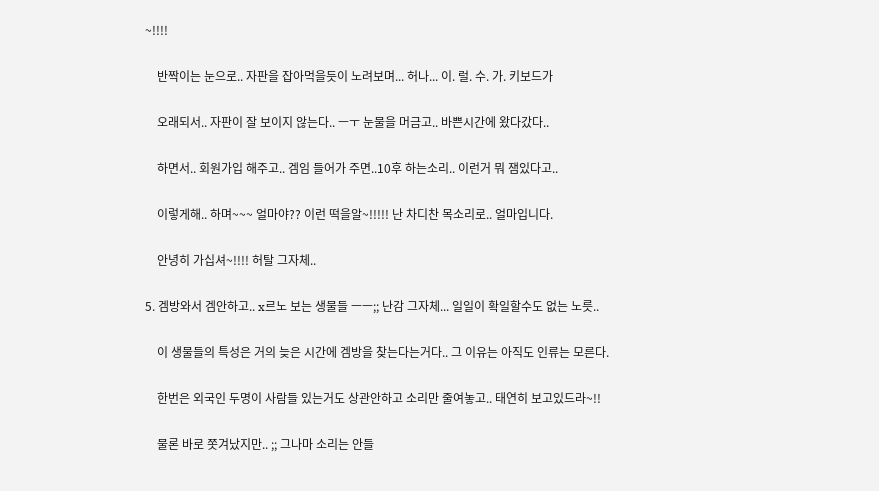~!!!!

    반짝이는 눈으로.. 자판을 잡아먹을듯이 노려보며... 허나... 이. 럴. 수. 가. 키보드가

    오래되서.. 자판이 잘 보이지 않는다.. ㅡㅜ 눈물을 머금고.. 바쁜시간에 왔다갔다..

    하면서.. 회원가입 해주고.. 겜임 들어가 주면..10후 하는소리.. 이런거 뭐 잼있다고..

    이렇게해.. 하며~~~ 얼마야?? 이런 떡을알~!!!!! 난 차디찬 목소리로.. 얼마입니다.

    안녕히 가십셔~!!!! 허탈 그자체..

5. 겜방와서 겜안하고.. x르노 보는 생물들 ㅡㅡ;; 난감 그자체... 일일이 확일할수도 없는 노릇..

    이 생물들의 특성은 거의 늦은 시간에 겜방을 찾는다는거다.. 그 이유는 아직도 인류는 모른다.

    한번은 외국인 두명이 사람들 있는거도 상관안하고 소리만 줄여놓고.. 태연히 보고있드라~!!

    물론 바로 쫏겨났지만.. ;; 그나마 소리는 안들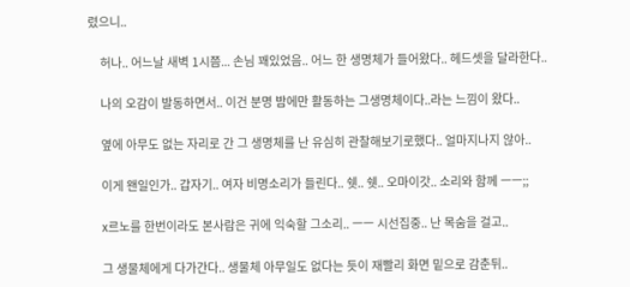렸으니..

    허나.. 어느날 새벽 1시쯤... 손님 꽤있었음.. 어느 한 생명체가 들어왔다.. 헤드셋을 달라한다..

    나의 오감이 발동하면서.. 이건 분명 밤에만 활동하는 그생명체이다..라는 느낌이 왔다..

    옆에 아무도 없는 자리로 간 그 생명체를 난 유심히 관찰해보기로했다.. 얼마지나지 않아..

    이게 왠일인가.. 갑자기.. 여자 비명소리가 들린다.. 쉣.. 쉣.. 오마이갓.. 소리와 함께 ㅡㅡ;;

    x르노를 한번이라도 본사람은 귀에 익숙할 그소리.. ㅡㅡ 시선집중.. 난 목숨을 걸고..

    그 생물체에게 다가간다.. 생물체 아무일도 없다는 듯이 재빨리 화면 밑으로 감춘뒤..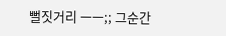뻘짓거리 ㅡㅡ;; 그순간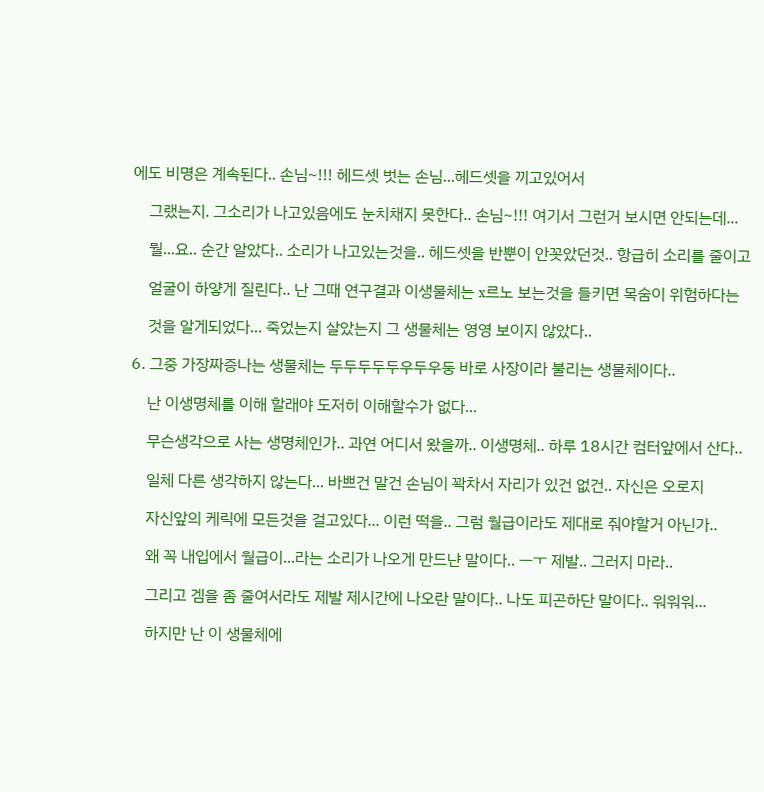에도 비명은 계속된다.. 손님~!!! 헤드셋 벗는 손님...헤드셋을 끼고있어서

    그랬는지. 그소리가 나고있음에도 눈치채지 못한다.. 손님~!!! 여기서 그런거 보시면 안되는데...

    뭘...요.. 순간 알았다.. 소리가 나고있는것을.. 헤드셋을 반뿐이 안꼿았던것.. 항급히 소리를 줄이고

    얼굴이 하얗게 질린다.. 난 그때 연구결과 이생물체는 x르노 보는것을 들키면 목숨이 위험하다는

    것을 알게되었다... 죽었는지 살았는지 그 생물체는 영영 보이지 않았다..

6. 그중 가장짜증나는 생물체는 두두두두두우두우둥 바로 사장이라 불리는 생물체이다..

    난 이생명체를 이해 할래야 도저히 이해할수가 없다...

    무슨생각으로 사는 생명체인가.. 과연 어디서 왔을까.. 이생명체.. 하루 18시간 컴터앞에서 산다..

    일체 다른 생각하지 않는다... 바쁘건 말건 손님이 꽉차서 자리가 있건 없건.. 자신은 오로지

    자신앞의 케릭에 모든것을 걸고있다... 이런 떡을.. 그럼 월급이라도 제대로 줘야할거 아닌가..

    왜 꼭 내입에서 월급이...라는 소리가 나오게 만드냔 말이다.. ㅡㅜ 제발.. 그러지 마라..

    그리고 겜을 좀 줄여서라도 제발 제시간에 나오란 말이다.. 나도 피곤하단 말이다.. 워워워...

    하지만 난 이 생물체에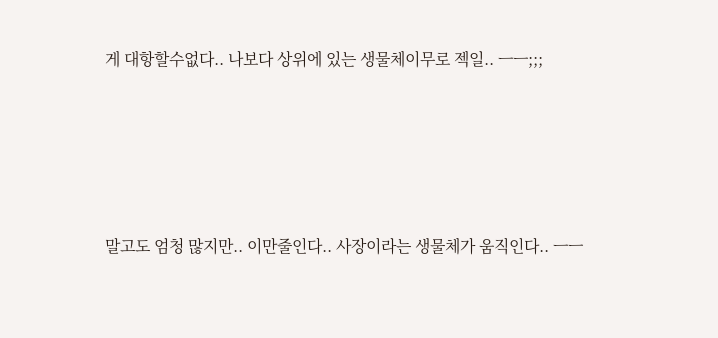게 대항할수없다.. 나보다 상위에 있는 생물체이무로 젝일.. ㅡㅡ;;;





말고도 엄청 많지만.. 이만줄인다.. 사장이라는 생물체가 움직인다.. ㅡㅡ